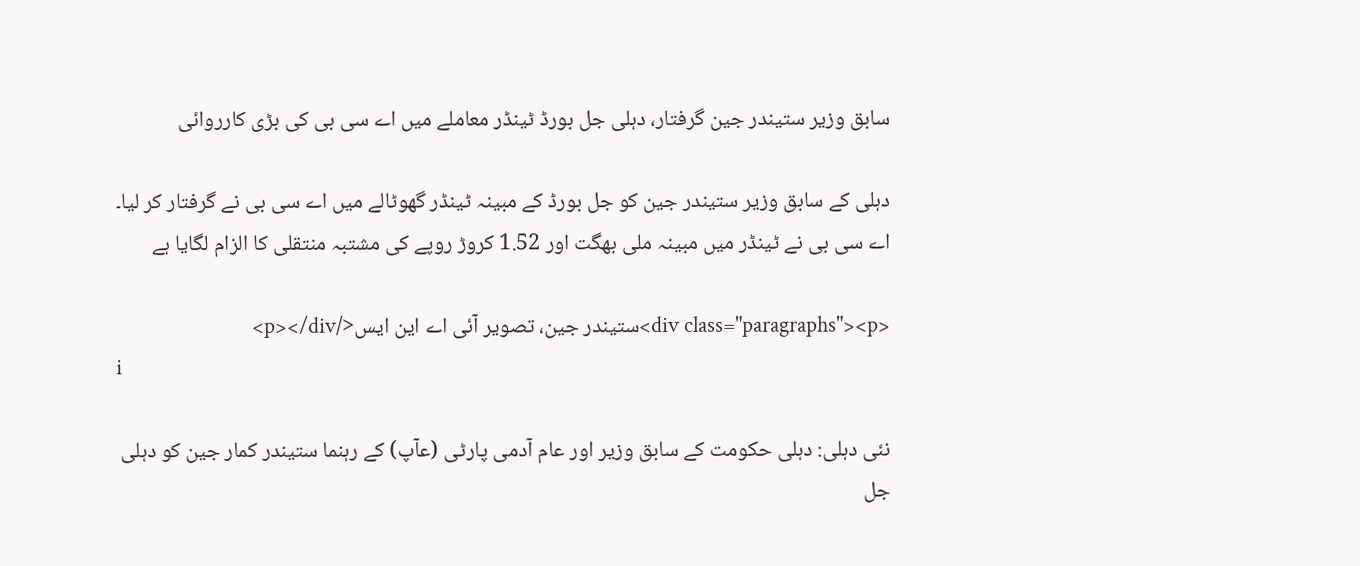سابق وزیر ستیندر جین گرفتار، دہلی جل بورڈ ٹینڈر معاملے میں اے سی بی کی بڑی کارروائی

دہلی کے سابق وزیر ستیندر جین کو جل بورڈ کے مبینہ ٹینڈر گھوٹالے میں اے سی بی نے گرفتار کر لیا۔ اے سی بی نے ٹینڈر میں مبینہ ملی بھگت اور 1.52 کروڑ روپے کی مشتبہ منتقلی کا الزام لگایا ہے

<div class="paragraphs"><p>ستیندر جین، تصویر آئی اے این ایس</p></div>
i

نئی دہلی: دہلی حکومت کے سابق وزیر اور عام آدمی پارٹی (عآپ) کے رہنما ستیندر کمار جین کو دہلی جل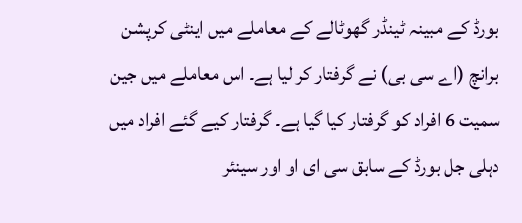بورڈ کے مبینہ ٹینڈر گھوٹالے کے معاملے میں اینٹی کرپشن برانچ (اے سی بی) نے گرفتار کر لیا ہے۔ اس معاملے میں جین سمیت 6 افراد کو گرفتار کیا گیا ہے۔ گرفتار کیے گئے افراد میں دہلی جل بورڈ کے سابق سی ای او اور سینئر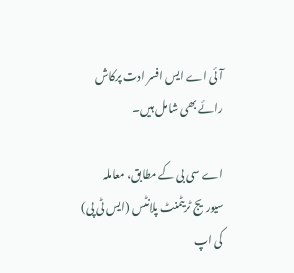آئی اے ایس افسر ادت پرکاش رائے بھی شامل ہیں۔

اے سی بی کے مطابق، معاملہ سیوریج ٹریٹمنٹ پلانٹس (ایس ٹی پی) کی اپ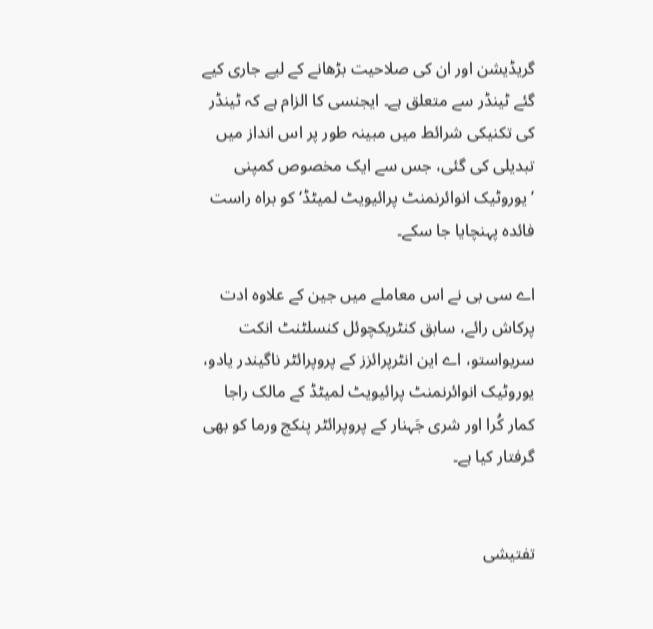گریڈیشن اور ان کی صلاحیت بڑھانے کے لیے جاری کیے گئے ٹینڈر سے متعلق ہے۔ ایجنسی کا الزام ہے کہ ٹینڈر کی تکنیکی شرائط میں مبینہ طور پر اس انداز میں تبدیلی کی گئی، جس سے ایک مخصوص کمپنی ’یوروٹیک انوائرنمنٹ پرائیویٹ لمیٹڈ‘ کو براہ راست فائدہ پہنچایا جا سکے۔

اے سی بی نے اس معاملے میں جین کے علاوہ ادت پرکاش رائے، سابق کنٹریکچوئل کنسلٹنٹ انکت سریواستو، اے این انٹرپرائزز کے پروپرائٹر ناگیندر یادو، یوروٹیک انوائرنمنٹ پرائیویٹ لمیٹڈ کے مالک راجا کمار کُرا اور شری جَہنار کے پروپرائٹر پنکج ورما کو بھی گرفتار کیا ہے۔


تفتیشی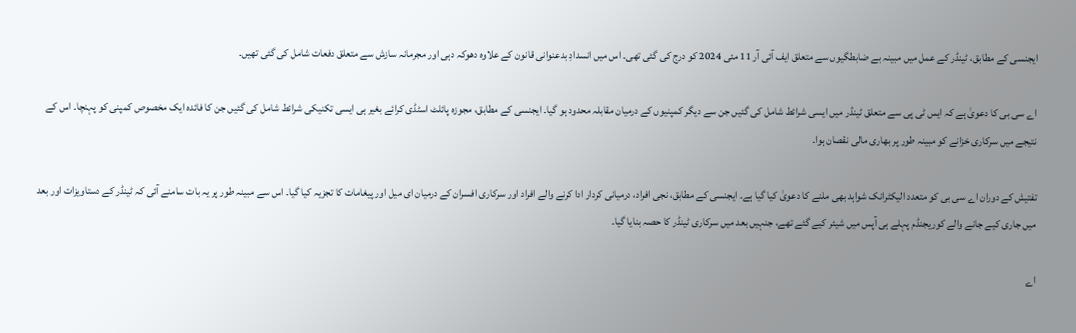ایجنسی کے مطابق، ٹینڈر کے عمل میں مبینہ بے ضابطگیوں سے متعلق ایف آئی آر 11 مئی 2024 کو درج کی گئی تھی۔ اس میں انسدادِ بدعنوانی قانون کے علاوہ دھوکہ دہی اور مجرمانہ سازش سے متعلق دفعات شامل کی گئی تھیں۔

اے سی بی کا دعویٰ ہے کہ ایس ٹی پی سے متعلق ٹینڈر میں ایسی شرائط شامل کی گئیں جن سے دیگر کمپنیوں کے درمیان مقابلہ محدود ہو گیا۔ ایجنسی کے مطابق، مجوزہ پائلٹ اسٹڈی کرائے بغیر ہی ایسی تکنیکی شرائط شامل کی گئیں جن کا فائدہ ایک مخصوص کمپنی کو پہنچا۔ اس کے نتیجے میں سرکاری خزانے کو مبینہ طور پر بھاری مالی نقصان ہوا۔

تفتیش کے دوران اے سی بی کو متعدد الیکٹرانک شواہد بھی ملنے کا دعویٰ کیا گیا ہے۔ ایجنسی کے مطابق، نجی افراد، درمیانی کردار ادا کرنے والے افراد اور سرکاری افسران کے درمیان ای میل اور پیغامات کا تجزیہ کیا گیا۔ اس سے مبینہ طور پر یہ بات سامنے آئی کہ ٹینڈر کے دستاویزات اور بعد میں جاری کیے جانے والے کوریجنڈم پہلے ہی آپس میں شیئر کیے گئے تھے، جنہیں بعد میں سرکاری ٹینڈر کا حصہ بنایا گیا۔

اے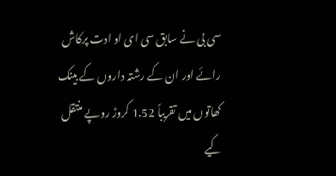سی بی نے سابق سی ای او ادت پرکاش رائے اور ان کے رشتہ داروں کے بینک کھاتوں میں تقریباً 1.52 کروڑ روپے منتقل کیے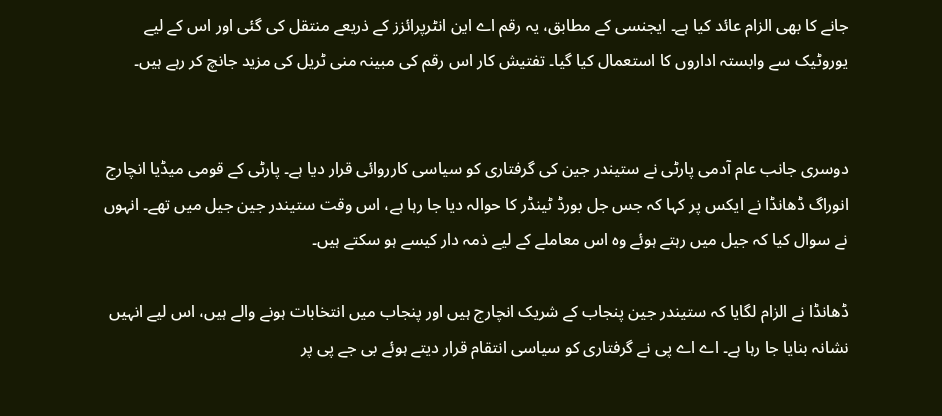جانے کا بھی الزام عائد کیا ہے۔ ایجنسی کے مطابق، یہ رقم اے این انٹرپرائزز کے ذریعے منتقل کی گئی اور اس کے لیے یوروٹیک سے وابستہ اداروں کا استعمال کیا گیا۔ تفتیش کار اس رقم کی مبینہ منی ٹریل کی مزید جانچ کر رہے ہیں۔


دوسری جانب عام آدمی پارٹی نے ستیندر جین کی گرفتاری کو سیاسی کارروائی قرار دیا ہے۔ پارٹی کے قومی میڈیا انچارج انوراگ ڈھانڈا نے ایکس پر کہا کہ جس جل بورڈ ٹینڈر کا حوالہ دیا جا رہا ہے، اس وقت ستیندر جین جیل میں تھے۔ انہوں نے سوال کیا کہ جیل میں رہتے ہوئے وہ اس معاملے کے لیے ذمہ دار کیسے ہو سکتے ہیں۔

ڈھانڈا نے الزام لگایا کہ ستیندر جین پنجاب کے شریک انچارج ہیں اور پنجاب میں انتخابات ہونے والے ہیں، اس لیے انہیں نشانہ بنایا جا رہا ہے۔ اے اے پی نے گرفتاری کو سیاسی انتقام قرار دیتے ہوئے بی جے پی پر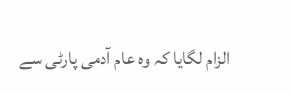الزام لگایا کہ وہ عام آدمی پارٹی سے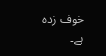خوف زدہ ہے۔